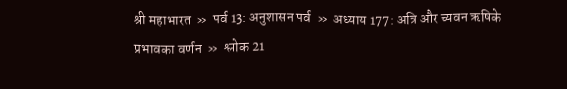श्री महाभारत  »  पर्व 13: अनुशासन पर्व  »  अध्याय 177: अत्रि और च्यवन ऋषिके प्रभावका वर्णन  »  श्लोक 21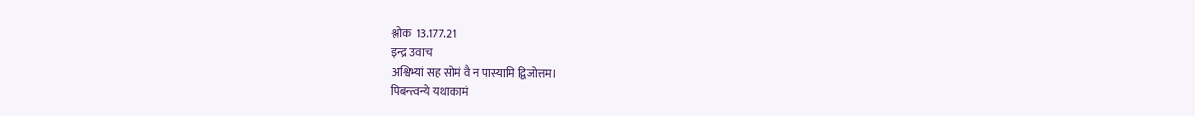श्लोक  13.177.21
इन्द्र उवाच
अश्विभ्यां सह सोमं वै न पास्यामि द्विजोत्तम।
पिबन्त्वन्ये यथाकामं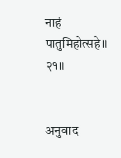नाहं पातुमिहोत्सहे॥ २१॥


अनुवाद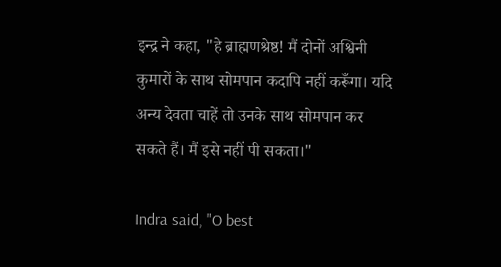इन्द्र ने कहा, "हे ब्राह्मणश्रेष्ठ! मैं दोनों अश्विनी कुमारों के साथ सोमपान कदापि नहीं करूँगा। यदि अन्य देवता चाहें तो उनके साथ सोमपान कर सकते हैं। मैं इसे नहीं पी सकता।"

Indra said, "O best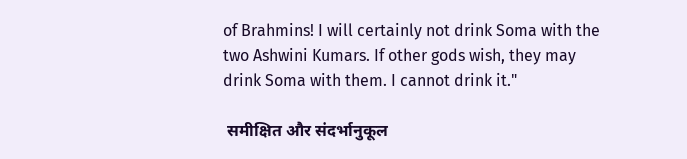of Brahmins! I will certainly not drink Soma with the two Ashwini Kumars. If other gods wish, they may drink Soma with them. I cannot drink it."

 समीक्षित और संदर्भानुकूल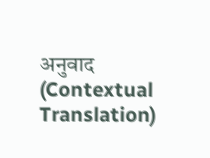अनुवाद (Contextual Translation)